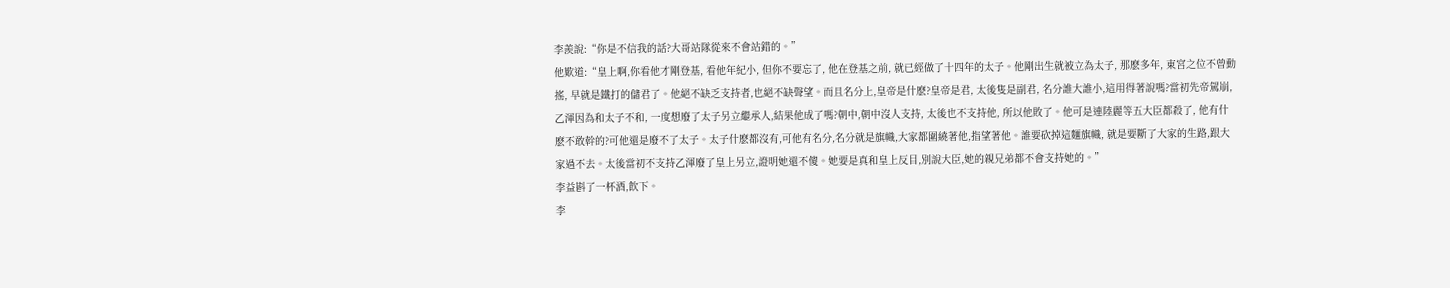李羨說:“你是不信我的話?大哥站隊從來不會站錯的。”
他歎道:“皇上啊,你看他才剛登基, 看他年紀小, 但你不要忘了, 他在登基之前, 就已經做了十四年的太子。他剛出生就被立為太子, 那麽多年, 東宮之位不曾動搖, 早就是鐵打的儲君了。他絕不缺乏支持者,也絕不缺聲望。而且名分上,皇帝是什麽?皇帝是君, 太後隻是副君, 名分誰大誰小,這用得著說嗎?當初先帝駕崩,乙渾因為和太子不和, 一度想廢了太子另立繼承人,結果他成了嗎?朝中,朝中沒人支持, 太後也不支持他, 所以他敗了。他可是連陸麗等五大臣都殺了, 他有什麽不敢幹的?可他還是廢不了太子。太子什麽都沒有,可他有名分,名分就是旗幟,大家都圍繞著他,指望著他。誰要砍掉這麵旗幟, 就是要斷了大家的生路,跟大家過不去。太後當初不支持乙渾廢了皇上另立,證明她還不傻。她要是真和皇上反目,別說大臣,她的親兄弟都不會支持她的。”
李益斟了一杯酒,飲下。
李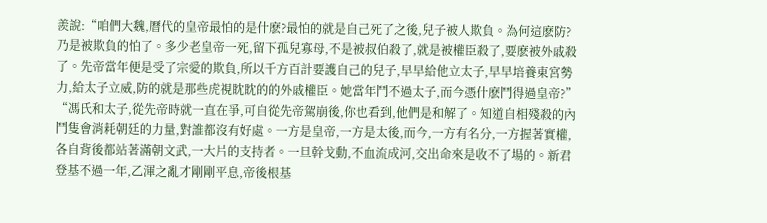羨說:“咱們大魏,曆代的皇帝最怕的是什麽?最怕的就是自己死了之後,兒子被人欺負。為何這麽防?乃是被欺負的怕了。多少老皇帝一死,留下孤兒寡母,不是被叔伯殺了,就是被權臣殺了,要麽被外戚殺了。先帝當年便是受了宗愛的欺負,所以千方百計要護自己的兒子,早早給他立太子,早早培養東宮勢力,給太子立威,防的就是那些虎視眈眈的的外戚權臣。她當年鬥不過太子,而今憑什麽鬥得過皇帝?”
“馮氏和太子,從先帝時就一直在爭,可自從先帝駕崩後,你也看到,他們是和解了。知道自相殘殺的內鬥隻會消耗朝廷的力量,對誰都沒有好處。一方是皇帝,一方是太後,而今,一方有名分,一方握著實權,各自背後都站著滿朝文武,一大片的支持者。一旦幹戈動,不血流成河,交出命來是收不了場的。新君登基不過一年,乙渾之亂才剛剛平息,帝後根基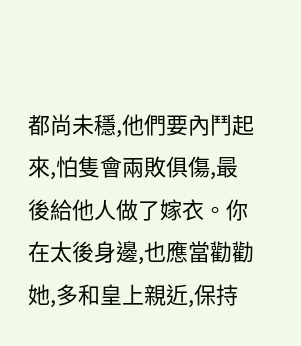都尚未穩,他們要內鬥起來,怕隻會兩敗俱傷,最後給他人做了嫁衣。你在太後身邊,也應當勸勸她,多和皇上親近,保持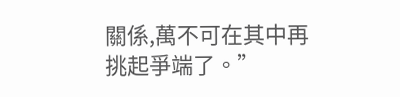關係,萬不可在其中再挑起爭端了。”